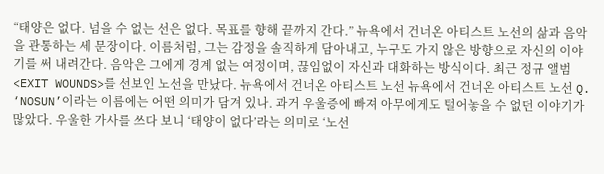“태양은 없다. 넘을 수 없는 선은 없다. 목표를 향해 끝까지 간다.” 뉴욕에서 건너온 아티스트 노선의 삶과 음악을 관통하는 세 문장이다. 이름처럼, 그는 감정을 솔직하게 담아내고, 누구도 가지 않은 방향으로 자신의 이야기를 써 내려간다. 음악은 그에게 경계 없는 여정이며, 끊임없이 자신과 대화하는 방식이다. 최근 정규 앨범 <EXIT WOUNDS>를 선보인 노선을 만났다. 뉴욕에서 건너온 아티스트 노선 뉴욕에서 건너온 아티스트 노선 Q. ‘NOSUN’이라는 이름에는 어떤 의미가 담겨 있나. 과거 우울증에 빠져 아무에게도 털어놓을 수 없던 이야기가 많았다. 우울한 가사를 쓰다 보니 ‘태양이 없다’라는 의미로 ‘노선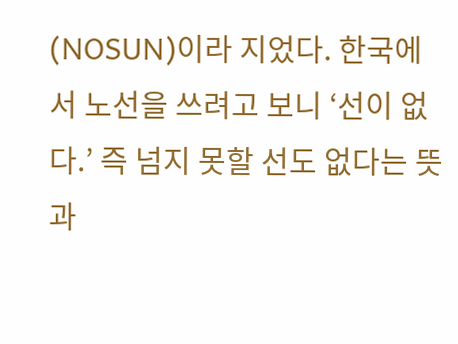(NOSUN)이라 지었다. 한국에서 노선을 쓰려고 보니 ‘선이 없다.’ 즉 넘지 못할 선도 없다는 뜻과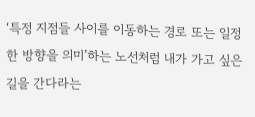‘특정 지점들 사이를 이동하는 경로 또는 일정한 방향을 의미’하는 노선처럼 내가 가고 싶은 길을 간다라는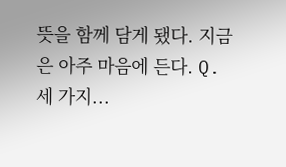뜻을 함께 담게 됐다. 지금은 아주 마음에 든다. Q. 세 가지...